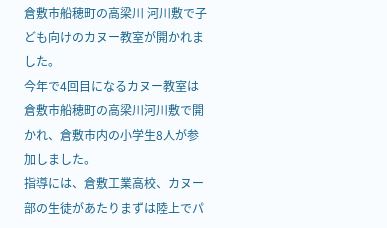倉敷市船穂町の高梁川 河川敷で子ども向けのカヌー教室が開かれました。
今年で4回目になるカヌー教室は倉敷市船穂町の高梁川河川敷で開かれ、倉敷市内の小学生8人が参加しました。
指導には、倉敷工業高校、カヌー部の生徒があたりまずは陸上でパ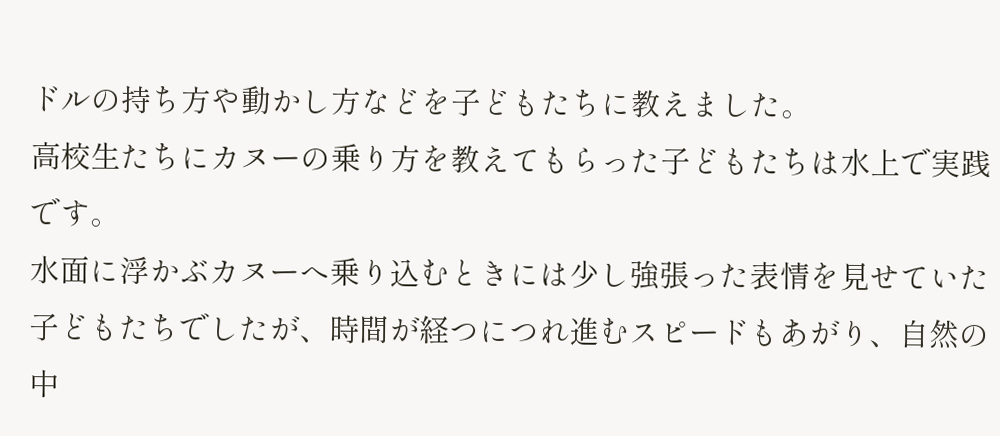ドルの持ち方や動かし方などを子どもたちに教えました。
高校生たちにカヌーの乗り方を教えてもらった子どもたちは水上で実践です。
水面に浮かぶカヌーへ乗り込むときには少し強張った表情を見せていた子どもたちでしたが、時間が経つにつれ進むスピードもあがり、自然の中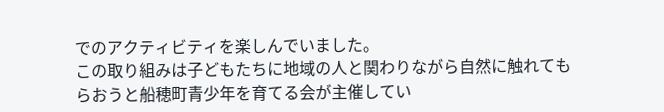でのアクティビティを楽しんでいました。
この取り組みは子どもたちに地域の人と関わりながら自然に触れてもらおうと船穂町青少年を育てる会が主催してい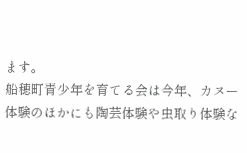ます。
船穂町青少年を育てる会は今年、カヌー体験のほかにも陶芸体験や虫取り体験な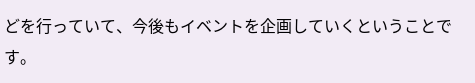どを行っていて、今後もイベントを企画していくということです。